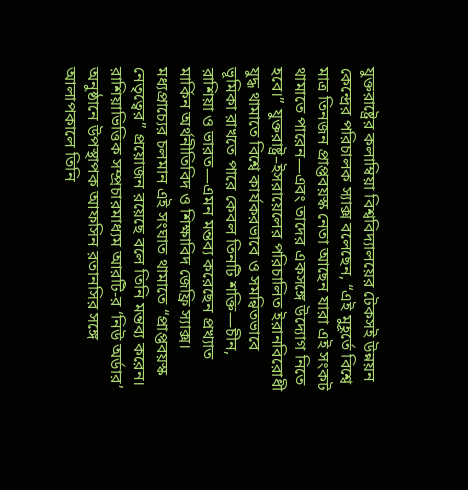যুক্তরাষ্ট্রের কলাম্বিয়া বিশ্ববিদ্যালয়ের টেকসই উন্নয়ন কেন্দ্রের পরিচালক স্যাক্স বলেছেন, “এই মুহূর্তে বিশ্বে মাত্র তিনজন প্রাপ্তবয়স্ক নেতা আছেন যারা এই সংকট থামাতে পারেন—এবং তাদের একসঙ্গে উদ্যোগ নিতে হবে।” যুক্তরাষ্ট্র–ইসরায়েলের পরিচালিত ইরানবিরোধী যুদ্ধ থামাতে বিশ্বে কার্যকরভাবে ও সমন্বিতভাবে ভূমিকা রাখতে পারে কেবল তিনটি শক্তি—চীন, রাশিয়া ও ভারত—এমন মন্তব্য করেছেন প্রখ্যাত মার্কিন অর্থনীতিবিদ ও শিক্ষাবিদ জেফ্রি স্যাক্স। মধ্যপ্রাচ্যের চলমান এই সংঘাত থামাতে “প্রাপ্তবয়স্ক নেতৃত্বের” প্রয়োজন রয়েছে বলে তিনি মন্তব্য করেন। রাশিয়াভিত্তিক সম্প্রচারমাধ্যম আরটি-র ‘নিউ অর্ডার’ অনুষ্ঠানে উপস্থাপক আফসিন রতানসির সঙ্গে আলাপকালে তিনি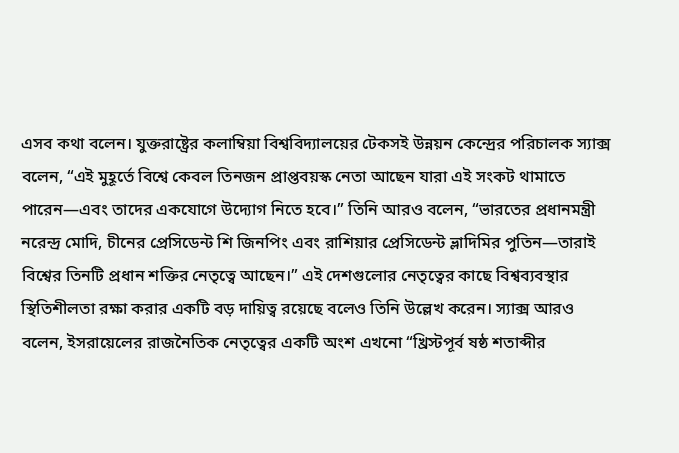এসব কথা বলেন। যুক্তরাষ্ট্রের কলাম্বিয়া বিশ্ববিদ্যালয়ের টেকসই উন্নয়ন কেন্দ্রের পরিচালক স্যাক্স বলেন, “এই মুহূর্তে বিশ্বে কেবল তিনজন প্রাপ্তবয়স্ক নেতা আছেন যারা এই সংকট থামাতে পারেন—এবং তাদের একযোগে উদ্যোগ নিতে হবে।” তিনি আরও বলেন, “ভারতের প্রধানমন্ত্রী নরেন্দ্র মোদি, চীনের প্রেসিডেন্ট শি জিনপিং এবং রাশিয়ার প্রেসিডেন্ট ভ্লাদিমির পুতিন—তারাই বিশ্বের তিনটি প্রধান শক্তির নেতৃত্বে আছেন।” এই দেশগুলোর নেতৃত্বের কাছে বিশ্বব্যবস্থার স্থিতিশীলতা রক্ষা করার একটি বড় দায়িত্ব রয়েছে বলেও তিনি উল্লেখ করেন। স্যাক্স আরও বলেন, ইসরায়েলের রাজনৈতিক নেতৃত্বের একটি অংশ এখনো “খ্রিস্টপূর্ব ষষ্ঠ শতাব্দীর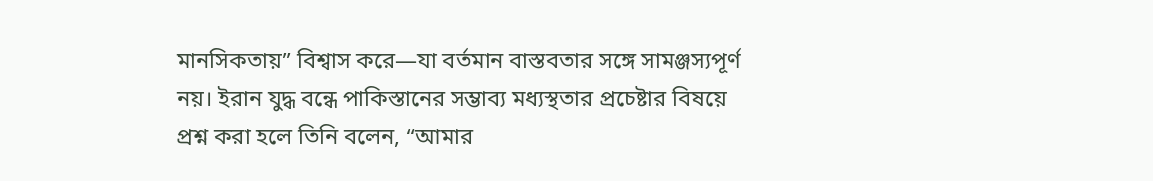মানসিকতায়” বিশ্বাস করে—যা বর্তমান বাস্তবতার সঙ্গে সামঞ্জস্যপূর্ণ নয়। ইরান যুদ্ধ বন্ধে পাকিস্তানের সম্ভাব্য মধ্যস্থতার প্রচেষ্টার বিষয়ে প্রশ্ন করা হলে তিনি বলেন, “আমার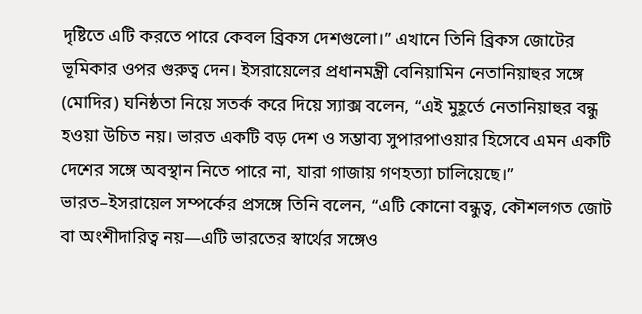দৃষ্টিতে এটি করতে পারে কেবল ব্রিকস দেশগুলো।” এখানে তিনি ব্রিকস জোটের ভূমিকার ওপর গুরুত্ব দেন। ইসরায়েলের প্রধানমন্ত্রী বেনিয়ামিন নেতানিয়াহুর সঙ্গে (মোদির) ঘনিষ্ঠতা নিয়ে সতর্ক করে দিয়ে স্যাক্স বলেন, “এই মুহূর্তে নেতানিয়াহুর বন্ধু হওয়া উচিত নয়। ভারত একটি বড় দেশ ও সম্ভাব্য সুপারপাওয়ার হিসেবে এমন একটি দেশের সঙ্গে অবস্থান নিতে পারে না, যারা গাজায় গণহত্যা চালিয়েছে।” ভারত–ইসরায়েল সম্পর্কের প্রসঙ্গে তিনি বলেন, “এটি কোনো বন্ধুত্ব, কৌশলগত জোট বা অংশীদারিত্ব নয়—এটি ভারতের স্বার্থের সঙ্গেও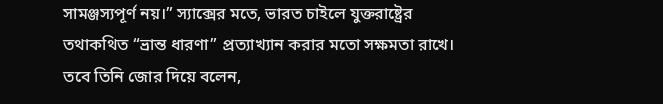সামঞ্জস্যপূর্ণ নয়।” স্যাক্সের মতে, ভারত চাইলে যুক্তরাষ্ট্রের তথাকথিত “ভ্রান্ত ধারণা” প্রত্যাখ্যান করার মতো সক্ষমতা রাখে। তবে তিনি জোর দিয়ে বলেন,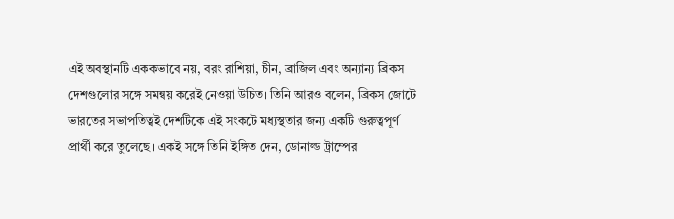এই অবস্থানটি এককভাবে নয়, বরং রাশিয়া, চীন, ব্রাজিল এবং অন্যান্য ব্রিকস দেশগুলোর সঙ্গে সমন্বয় করেই নেওয়া উচিত। তিনি আরও বলেন, ব্রিকস জোটে ভারতের সভাপতিত্বই দেশটিকে এই সংকটে মধ্যস্থতার জন্য একটি গুরুত্বপূর্ণ প্রার্থী করে তুলেছে। একই সঙ্গে তিনি ইঙ্গিত দেন, ডোনাল্ড ট্রাম্পের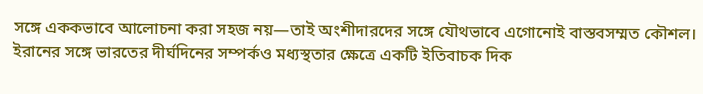সঙ্গে এককভাবে আলোচনা করা সহজ নয়—তাই অংশীদারদের সঙ্গে যৌথভাবে এগোনোই বাস্তবসম্মত কৌশল। ইরানের সঙ্গে ভারতের দীর্ঘদিনের সম্পর্কও মধ্যস্থতার ক্ষেত্রে একটি ইতিবাচক দিক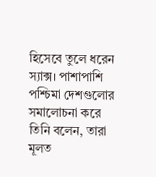হিসেবে তুলে ধরেন স্যাক্স। পাশাপাশি পশ্চিমা দেশগুলোর সমালোচনা করে তিনি বলেন, তারা মূলত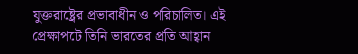যুক্তরাষ্ট্রের প্রভাবাধীন ও পরিচালিত। এই প্রেক্ষাপটে তিনি ভারতের প্রতি আহ্বান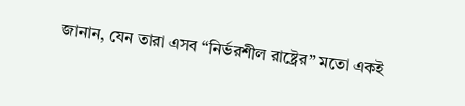জানান, যেন তারা এসব “নির্ভরশীল রাষ্ট্রের” মতো একই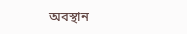অবস্থান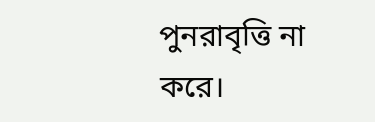পুনরাবৃত্তি না করে।